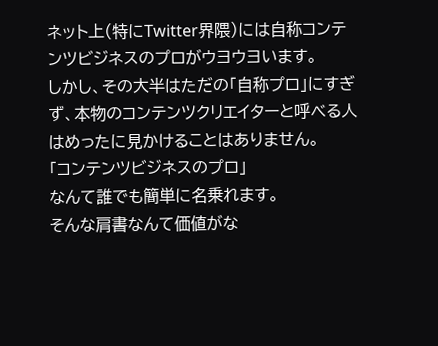ネット上(特にTwitter界隈)には自称コンテンツビジネスのプロがウヨウヨいます。
しかし、その大半はただの「自称プロ」にすぎず、本物のコンテンツクリエイターと呼べる人はめったに見かけることはありません。
「コンテンツビジネスのプロ」
なんて誰でも簡単に名乗れます。
そんな肩書なんて価値がな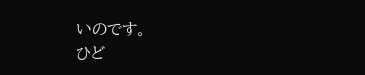いのです。
ひど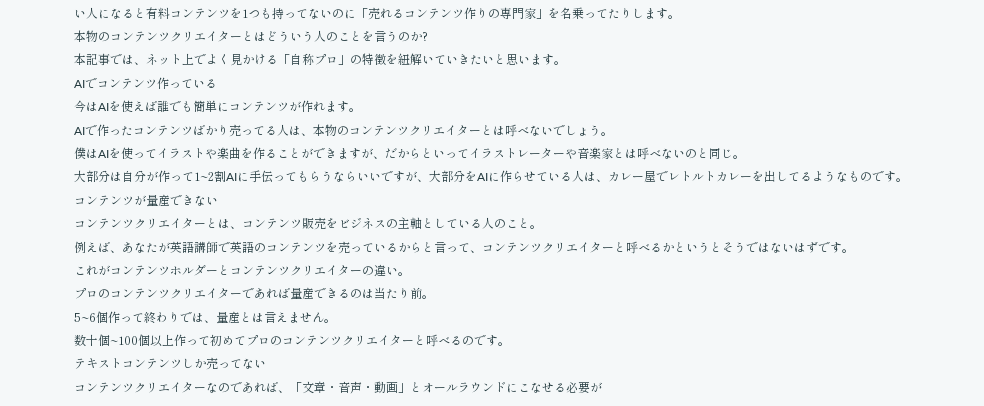い人になると有料コンテンツを1つも持ってないのに「売れるコンテンツ作りの専門家」を名乗ってたりします。
本物のコンテンツクリエイターとはどういう人のことを言うのか?
本記事では、ネット上でよく見かける「自称プロ」の特徴を紐解いていきたいと思います。
AIでコンテンツ作っている
今はAIを使えば誰でも簡単にコンテンツが作れます。
AIで作ったコンテンツばかり売ってる人は、本物のコンテンツクリエイターとは呼べないでしょう。
僕はAIを使ってイラストや楽曲を作ることができますが、だからといってイラストレーターや音楽家とは呼べないのと同じ。
大部分は自分が作って1~2割AIに手伝ってもらうならいいですが、大部分をAIに作らせている人は、カレー屋でレトルトカレーを出してるようなものです。
コンテンツが量産できない
コンテンツクリエイターとは、コンテンツ販売をビジネスの主軸としている人のこと。
例えば、あなたが英語講師で英語のコンテンツを売っているからと言って、コンテンツクリエイターと呼べるかというとそうではないはずです。
これがコンテンツホルダーとコンテンツクリエイターの違い。
プロのコンテンツクリエイターであれば量産できるのは当たり前。
5~6個作って終わりでは、量産とは言えません。
数十個~100個以上作って初めてプロのコンテンツクリエイターと呼べるのです。
テキストコンテンツしか売ってない
コンテンツクリエイターなのであれば、「文章・音声・動画」とオールラウンドにこなせる必要が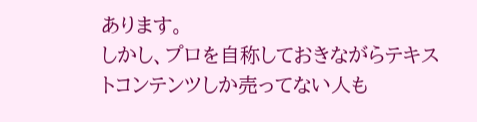あります。
しかし、プロを自称しておきながらテキストコンテンツしか売ってない人も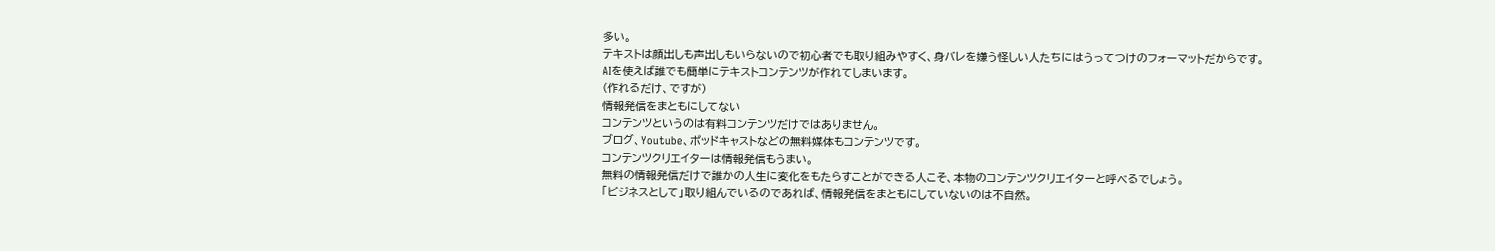多い。
テキストは顔出しも声出しもいらないので初心者でも取り組みやすく、身バレを嫌う怪しい人たちにはうってつけのフォーマットだからです。
AIを使えば誰でも簡単にテキストコンテンツが作れてしまいます。
(作れるだけ、ですが)
情報発信をまともにしてない
コンテンツというのは有料コンテンツだけではありません。
ブログ、Youtube、ポッドキャストなどの無料媒体もコンテンツです。
コンテンツクリエイターは情報発信もうまい。
無料の情報発信だけで誰かの人生に変化をもたらすことができる人こそ、本物のコンテンツクリエイターと呼べるでしょう。
「ビジネスとして」取り組んでいるのであれば、情報発信をまともにしていないのは不自然。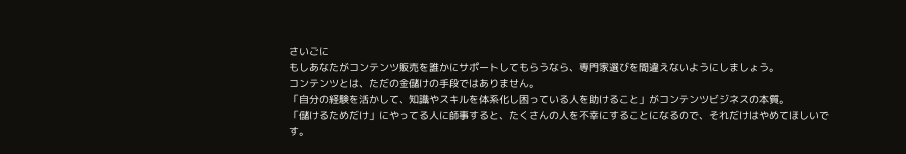さいごに
もしあなたがコンテンツ販売を誰かにサポートしてもらうなら、専門家選びを間違えないようにしましょう。
コンテンツとは、ただの金儲けの手段ではありません。
「自分の経験を活かして、知識やスキルを体系化し困っている人を助けること」がコンテンツビジネスの本質。
「儲けるためだけ」にやってる人に師事すると、たくさんの人を不幸にすることになるので、それだけはやめてほしいです。